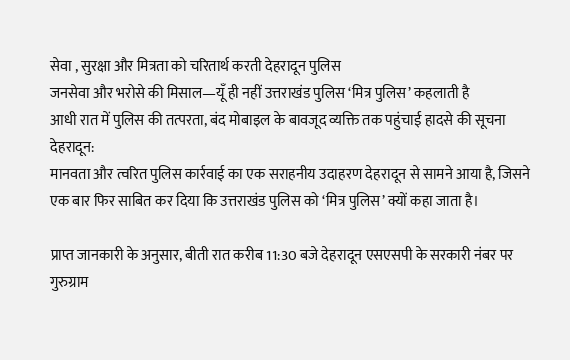सेवा , सुरक्षा और मित्रता को चरितार्थ करती देहरादून पुलिस
जनसेवा और भरोसे की मिसाल—यूँ ही नहीं उत्तराखंड पुलिस ‘मित्र पुलिस’ कहलाती है
आधी रात में पुलिस की तत्परता, बंद मोबाइल के बावजूद व्यक्ति तक पहुंचाई हादसे की सूचना
देहरादून:
मानवता और त्वरित पुलिस कार्रवाई का एक सराहनीय उदाहरण देहरादून से सामने आया है, जिसने एक बार फिर साबित कर दिया कि उत्तराखंड पुलिस को ‘मित्र पुलिस’ क्यों कहा जाता है।

प्राप्त जानकारी के अनुसार, बीती रात करीब 11:30 बजे देहरादून एसएसपी के सरकारी नंबर पर गुरुग्राम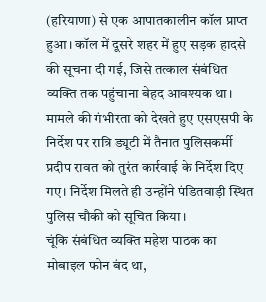(हरियाणा) से एक आपातकालीन कॉल प्राप्त हुआ। कॉल में दूसरे शहर में हुए सड़क हादसे की सूचना दी गई, जिसे तत्काल संबंधित व्यक्ति तक पहुंचाना बेहद आवश्यक था।
मामले की गंभीरता को देखते हुए एसएसपी के निर्देश पर रात्रि ड्यूटी में तैनात पुलिसकर्मी प्रदीप रावत को तुरंत कार्रवाई के निर्देश दिए गए। निर्देश मिलते ही उन्होंने पंडितवाड़ी स्थित पुलिस चौकी को सूचित किया।
चूंकि संबंधित व्यक्ति महेश पाठक का मोबाइल फोन बंद था,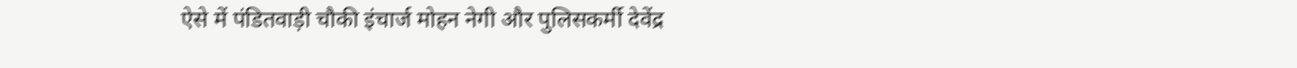ऐसे में पंडितवाड़ी चौकी इंचार्ज मोहन नेगी और पुलिसकर्मी देवेंद्र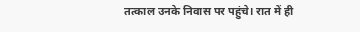तत्काल उनके निवास पर पहुंचे। रात में ही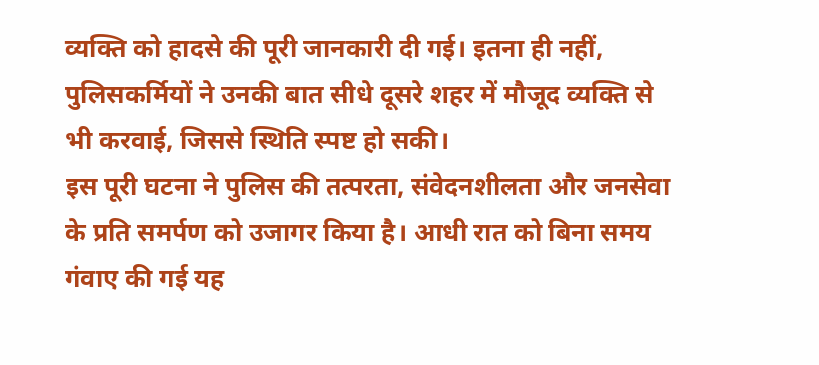व्यक्ति को हादसे की पूरी जानकारी दी गई। इतना ही नहीं, पुलिसकर्मियों ने उनकी बात सीधे दूसरे शहर में मौजूद व्यक्ति से भी करवाई, जिससे स्थिति स्पष्ट हो सकी।
इस पूरी घटना ने पुलिस की तत्परता, संवेदनशीलता और जनसेवा के प्रति समर्पण को उजागर किया है। आधी रात को बिना समय गंवाए की गई यह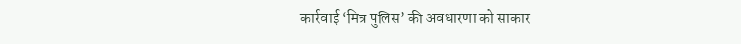कार्रवाई ‘मित्र पुलिस’ की अवधारणा को साकार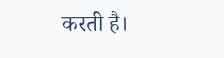करती है।